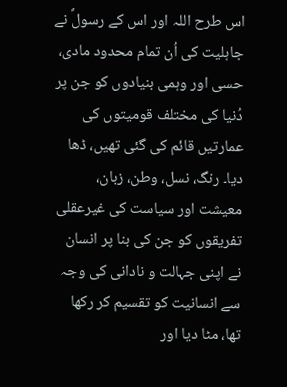اس طرح اللہ اور اس کے رسولؐ نے جاہلیت کی اُن تمام محدود مادی، حسی اور وہمی بنیادوں کو جن پر دُنیا کی مختلف قومیتوں کی عمارتیں قائم کی گئی تھیں، ڈھا دیا۔ رنگ، نسل، وطن، زبان، معیشت اور سیاست کی غیرعقلی تفریقوں کو جن کی بنا پر انسان نے اپنی جہالت و نادانی کی وجہ سے انسانیت کو تقسیم کر رکھا تھا، مٹا دیا اور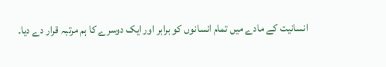انسانیت کے مادے میں تمام انسانوں کو برابر اور ایک دوسرے کا ہم مرتبہ قرار دے دیا۔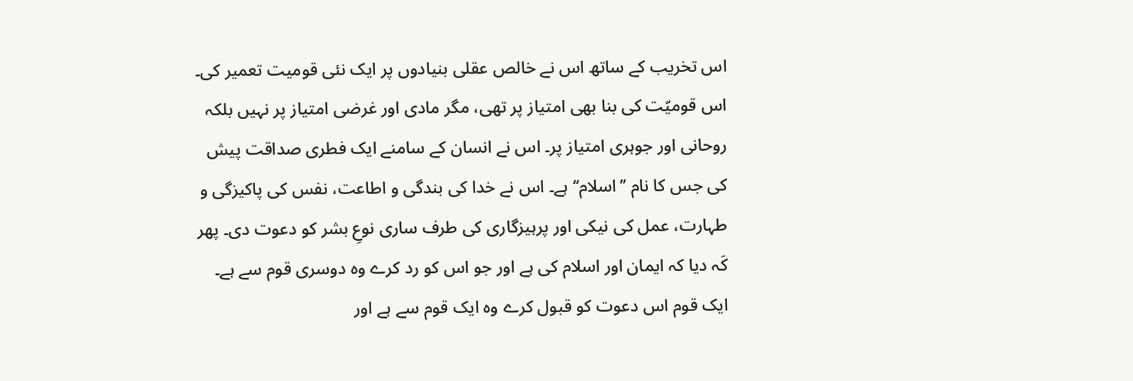اس تخریب کے ساتھ اس نے خالص عقلی بنیادوں پر ایک نئی قومیت تعمیر کی۔ اس قومیّت کی بنا بھی امتیاز پر تھی، مگر مادی اور غرضی امتیاز پر نہیں بلکہ روحانی اور جوہری امتیاز پر۔ اس نے انسان کے سامنے ایک فطری صداقت پیش کی جس کا نام ’’اسلام‘‘ ہے۔ اس نے خدا کی بندگی و اطاعت، نفس کی پاکیزگی و طہارت، عمل کی نیکی اور پرہیزگاری کی طرف ساری نوعِ بشر کو دعوت دی۔ پھر کَہ دیا کہ ایمان اور اسلام کی ہے اور جو اس کو رد کرے وہ دوسری قوم سے ہے۔ ایک قوم اس دعوت کو قبول کرے وہ ایک قوم سے ہے اور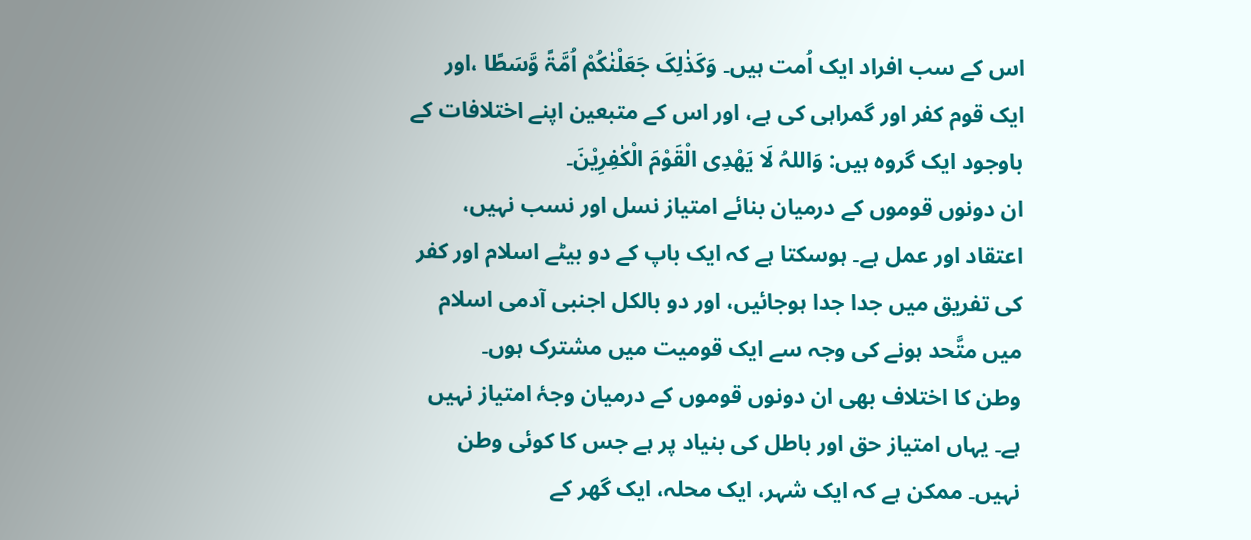اس کے سب افراد ایک اُمت ہیں۔ وَکَذٰلِکَ جَعَلْنٰکُمْ اُمَّۃً وَّسَطًا ،اور ایک قوم کفر اور گمراہی کی ہے، اور اس کے متبعین اپنے اختلافات کے باوجود ایک گروہ ہیں: وَاللہُ لَا یَھْدِی الْقَوْمَ الْکٰفِرِیْنَ۔
ان دونوں قوموں کے درمیان بنائے امتیاز نسل اور نسب نہیں، اعتقاد اور عمل ہے۔ ہوسکتا ہے کہ ایک باپ کے دو بیٹے اسلام اور کفر کی تفریق میں جدا جدا ہوجائیں، اور دو بالکل اجنبی آدمی اسلام میں متَّحد ہونے کی وجہ سے ایک قومیت میں مشترک ہوں۔
وطن کا اختلاف بھی ان دونوں قوموں کے درمیان وجۂ امتیاز نہیں ہے۔ یہاں امتیاز حق اور باطل کی بنیاد پر ہے جس کا کوئی وطن نہیں۔ ممکن ہے کہ ایک شہر، ایک محلہ، ایک گھر کے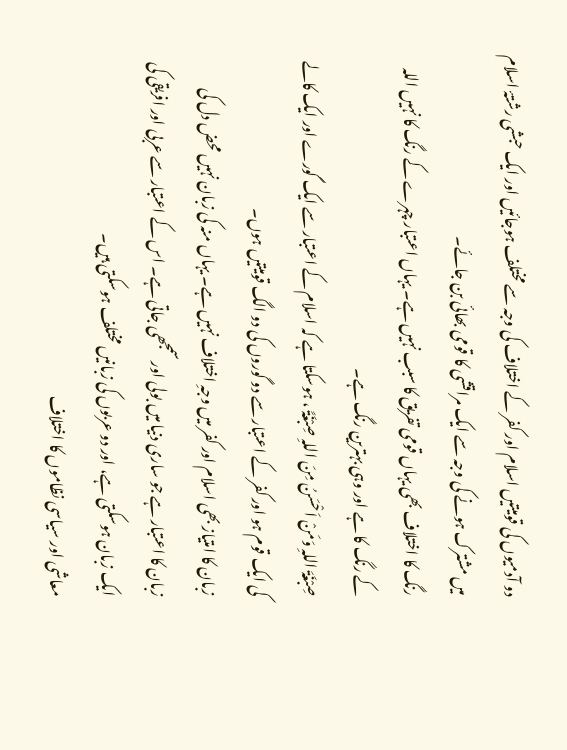دو آدمیوں کی قومیتیں اسلام اور کفر کے اختلاف کی وجہ سے مختلف ہوجائیں اور ایک حبشی رشتۂ اسلام میں مشترک ہونے کی وجہ سے ایک مراقشی کا قومی بھائی بن جائے۔
رنگ کا اختلاف بھی یہاں قومی تفریق کا سبب نہیں ہے۔ یہاں اعتبار چہرے کے رنگ کا نہیں اللہ کے رنگ کا ہے اور وہی بہترین رنگ ہے۔
صِبْغَۃَ اللہِ وَمَنْ اَحْسَنُ مِنَ اللہِ صِبْغَۃً ، ہوسکتا ہے کہ اسلام کے اعتبار سے ایک گورے اور ایک کالے کی ایک قوم ہو اور کفر کے اعتبار سے دو گوروں کی دو الگ قومیتیں ہوں۔
زبان کا امتیاز بھی اسلام اور کفر میں وجہِ اختلاف نہیں ہے۔ یہاں منہ کی زبان نہیں محض دل کی زبان کا اعتبار ہے جو ساری دنیا میں بولی اور سمجھی جاتی ہے۔ اس کے اعتبار سے عربی اور افریقی کی ایک زبان ہوسکتی ہے، اور دو عربوں کی زبانیں مختلف ہوسکتی ہیں۔
معاشی اور سیاسی نظاموں کا اختلاف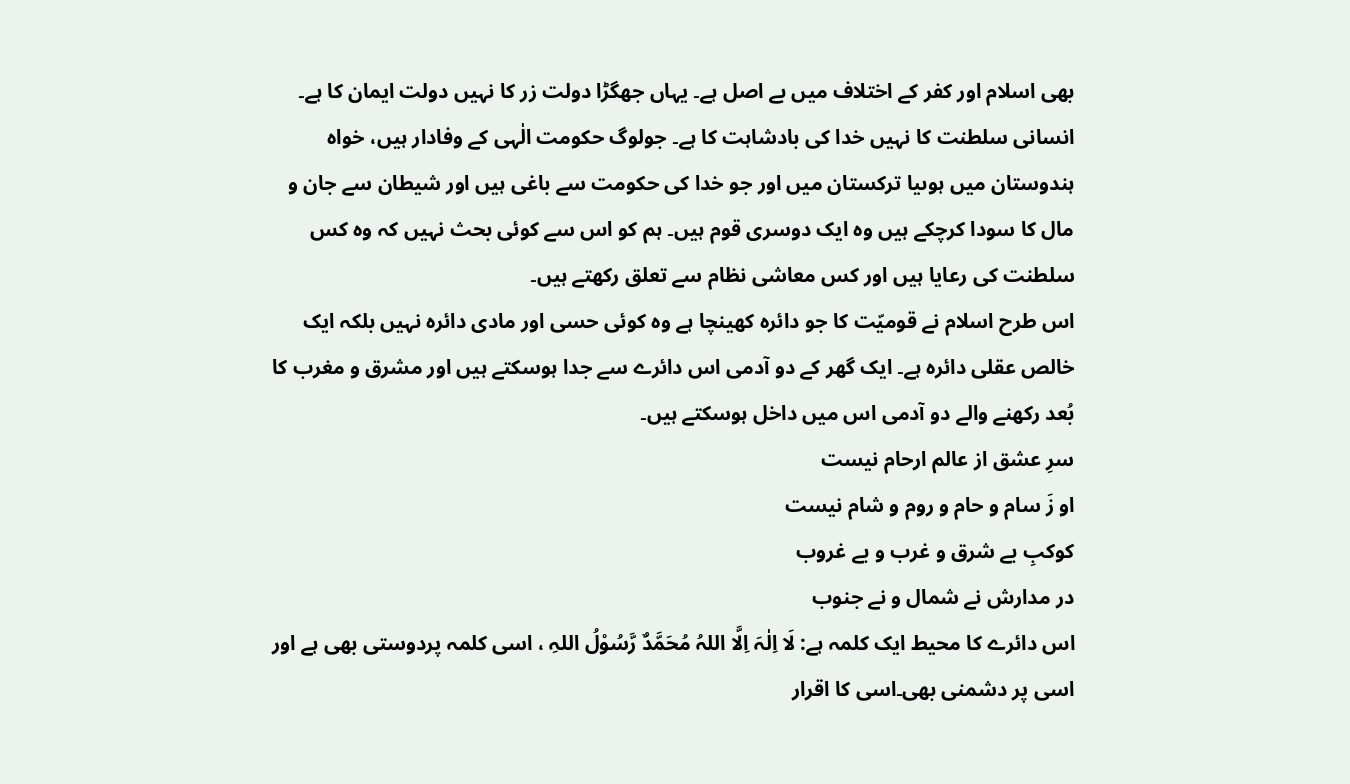بھی اسلام اور کفر کے اختلاف میں بے اصل ہے۔ یہاں جھگڑا دولت زر کا نہیں دولت ایمان کا ہے۔ انسانی سلطنت کا نہیں خدا کی بادشاہت کا ہے۔ جولوگ حکومت الٰہی کے وفادار ہیں، خواہ ہندوستان میں ہوںیا ترکستان میں اور جو خدا کی حکومت سے باغی ہیں اور شیطان سے جان و مال کا سودا کرچکے ہیں وہ ایک دوسری قوم ہیں۔ ہم کو اس سے کوئی بحث نہیں کہ وہ کس سلطنت کی رعایا ہیں اور کس معاشی نظام سے تعلق رکھتے ہیں۔
اس طرح اسلام نے قومیّت کا جو دائرہ کھینچا ہے وہ کوئی حسی اور مادی دائرہ نہیں بلکہ ایک خالص عقلی دائرہ ہے۔ ایک گھر کے دو آدمی اس دائرے سے جدا ہوسکتے ہیں اور مشرق و مغرب کا بُعد رکھنے والے دو آدمی اس میں داخل ہوسکتے ہیں۔
سرِ عشق از عالم ارحام نیست
او زَ سام و حام و روم و شام نیست
کوکبِ بے شرق و غرب و بے غروب
در مدارش نے شمال و نے جنوب
اس دائرے کا محیط ایک کلمہ ہے: لَا اِلٰہَ اِلَّا اللہُ مُحَمَّدٌ رَّسُوْلُ اللہِ ، اسی کلمہ پردوستی بھی ہے اور اسی پر دشمنی بھی۔اسی کا اقرار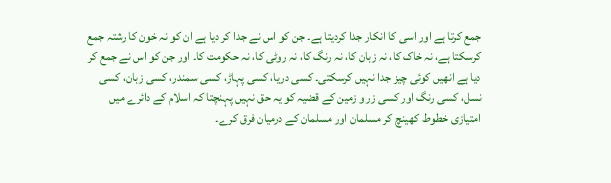جمع کرتا ہے اور اسی کا انکار جدا کردیتا ہے۔ جن کو اس نے جدا کر دیا ہے ان کو نہ خون کا رشتہ جمع کرسکتا ہے، نہ خاک کا، نہ زبان کا، نہ رنگ کا، نہ روٹی کا، نہ حکومت کا۔ اور جن کو اس نے جمع کر دیا ہے انھیں کوئی چیز جدا نہیں کرسکتی۔ کسی دریا، کسی پہاڑ، کسی سمندر، کسی زبان، کسی نسل، کسی رنگ اور کسی زر و زمین کے قضیہ کو یہ حق نہیں پہنچتا کہ اسلام کے دائرے میں امتیازی خطوط کھینچ کر مسلمان اور مسلمان کے درمیان فرق کرے۔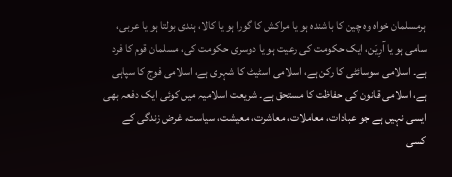ہرمسلمان خواہ وہ چین کا باشندہ ہو یا مراکش کا گورا ہو یا کالا، ہندی بولتا ہو یا عربی، سامی ہو یا آرِیَن، ایک حکومت کی رعیت ہو یا دوسری حکومت کی، مسلمان قوم کا فرد ہے۔ اسلامی سوسائٹی کا رکن ہے، اسلامی اسٹیٹ کا شہری ہے، اسلامی فوج کا سپاہی ہے، اسلامی قانون کی حفاظت کا مستحق ہے۔ شریعت اسلامیہ میں کوئی ایک دفعہ بھی ایسی نہیں ہے جو عبادات، معاملات، معاشرت، معیشت، سیاست، غرض زندگی کے کسی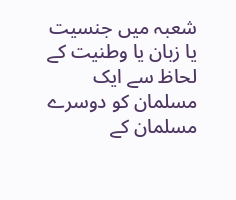شعبہ میں جنسیت یا زبان یا وطنیت کے لحاظ سے ایک مسلمان کو دوسرے مسلمان کے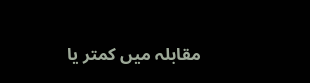مقابلہ میں کمتر یا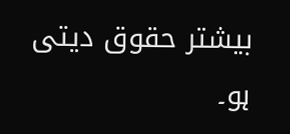بیشتر حقوق دیتی ہو۔